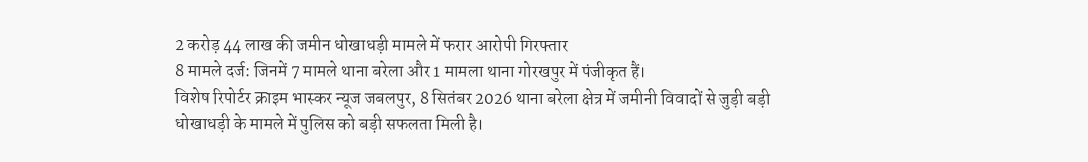2 करोड़ 44 लाख की जमीन धोखाधड़ी मामले में फरार आरोपी गिरफ्तार
8 मामले दर्ज: जिनमें 7 मामले थाना बरेला और 1 मामला थाना गोरखपुर में पंजीकृत हैं।
विशेष रिपोर्टर क्राइम भास्कर न्यूज जबलपुर, 8 सितंबर 2026 थाना बरेला क्षेत्र में जमीनी विवादों से जुड़ी बड़ी धोखाधड़ी के मामले में पुलिस को बड़ी सफलता मिली है।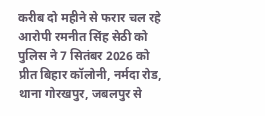करीब दो महीने से फरार चल रहे आरोपी रमनीत सिंह सेठी को पुलिस ने 7 सितंबर 2026 को प्रीत बिहार कॉलोनी, नर्मदा रोड, थाना गोरखपुर, जबलपुर से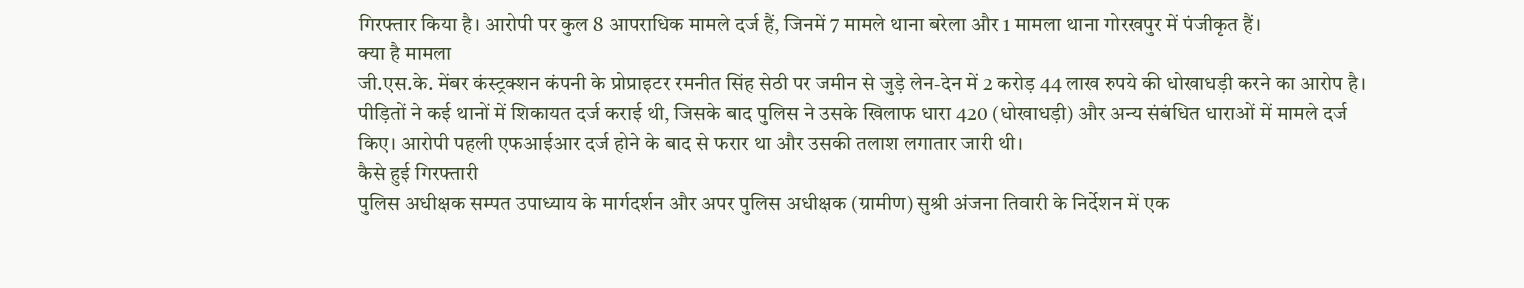गिरफ्तार किया है। आरोपी पर कुल 8 आपराधिक मामले दर्ज हैं, जिनमें 7 मामले थाना बरेला और 1 मामला थाना गोरखपुर में पंजीकृत हैं।
क्या है मामला
जी.एस.के. मेंबर कंस्ट्रक्शन कंपनी के प्रोप्राइटर रमनीत सिंह सेठी पर जमीन से जुड़े लेन-देन में 2 करोड़ 44 लाख रुपये की धोखाधड़ी करने का आरोप है। पीड़ितों ने कई थानों में शिकायत दर्ज कराई थी, जिसके बाद पुलिस ने उसके खिलाफ धारा 420 (धोखाधड़ी) और अन्य संबंधित धाराओं में मामले दर्ज किए। आरोपी पहली एफआईआर दर्ज होने के बाद से फरार था और उसकी तलाश लगातार जारी थी।
कैसे हुई गिरफ्तारी
पुलिस अधीक्षक सम्पत उपाध्याय के मार्गदर्शन और अपर पुलिस अधीक्षक (ग्रामीण) सुश्री अंजना तिवारी के निर्देशन में एक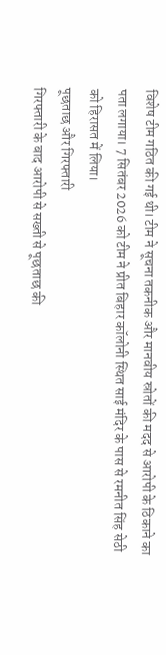विशेष टीम गठित की गई थी। टीम ने सूचना तकनीक और मानवीय स्रोतों की मदद से आरोपी के ठिकाने का पता लगाया। 7 सितंबर 2026 को टीम ने प्रीत बिहार कॉलोनी स्थित साई मंदिर के पास से रमनीत सिंह सेठी को हिरासत में लिया।
पूछताछ और गिरफ्तारी
गिरफ्तारी के बाद आरोपी से सख्ती से पूछताछ की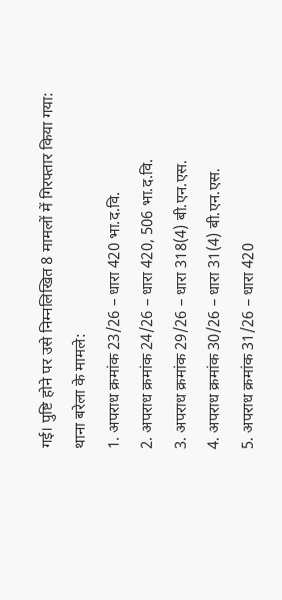गई। पुष्टि होने पर उसे निम्नलिखित 8 मामलों में गिरफ्तार किया गया:
थाना बरेला के मामले:
1. अपराध क्रमांक 23/26 – धारा 420 भा.द.वि.
2. अपराध क्रमांक 24/26 – धारा 420, 506 भा.द.वि.
3. अपराध क्रमांक 29/26 – धारा 318(4) बी.एन.एस.
4. अपराध क्रमांक 30/26 – धारा 31(4) बी.एन.एस.
5. अपराध क्रमांक 31/26 – धारा 420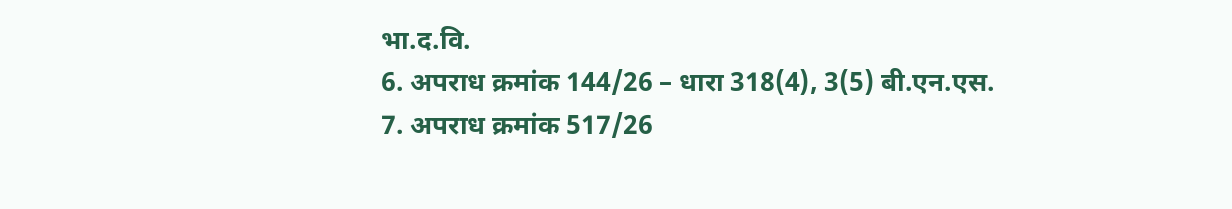भा.द.वि.
6. अपराध क्रमांक 144/26 – धारा 318(4), 3(5) बी.एन.एस.
7. अपराध क्रमांक 517/26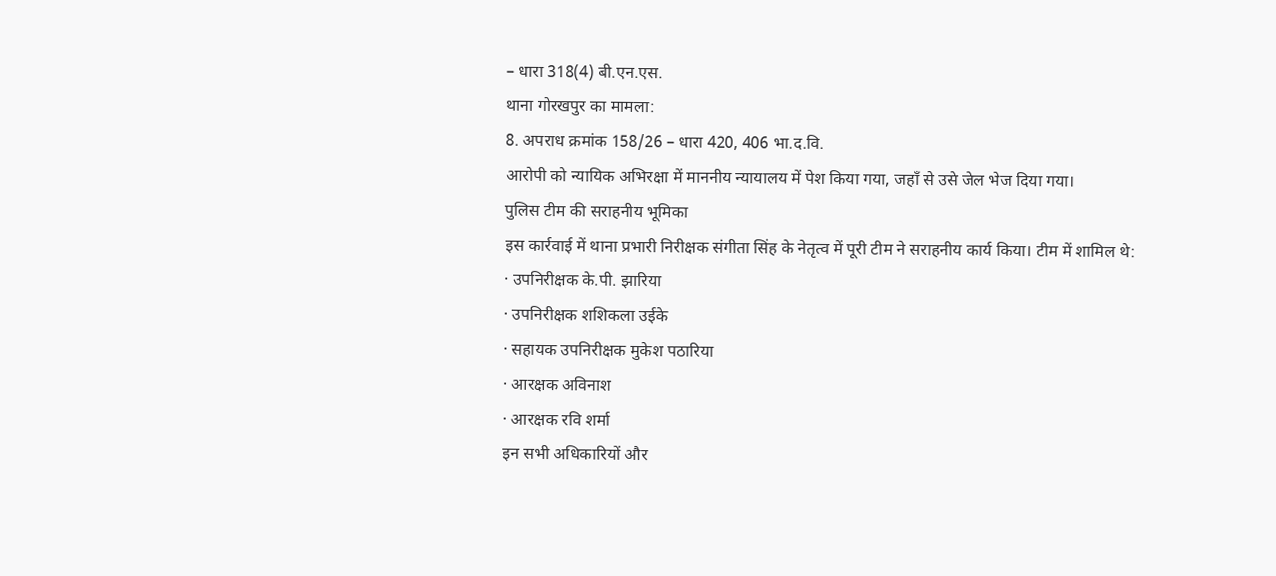– धारा 318(4) बी.एन.एस.
थाना गोरखपुर का मामला:
8. अपराध क्रमांक 158/26 – धारा 420, 406 भा.द.वि.
आरोपी को न्यायिक अभिरक्षा में माननीय न्यायालय में पेश किया गया, जहाँ से उसे जेल भेज दिया गया।
पुलिस टीम की सराहनीय भूमिका
इस कार्रवाई में थाना प्रभारी निरीक्षक संगीता सिंह के नेतृत्व में पूरी टीम ने सराहनीय कार्य किया। टीम में शामिल थे:
· उपनिरीक्षक के.पी. झारिया
· उपनिरीक्षक शशिकला उईके
· सहायक उपनिरीक्षक मुकेश पठारिया
· आरक्षक अविनाश
· आरक्षक रवि शर्मा
इन सभी अधिकारियों और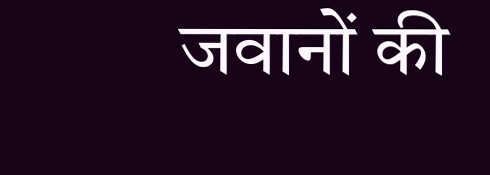जवानों की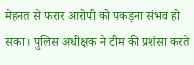मेहनत से फरार आरोपी को पकड़ना संभव हो सका। पुलिस अधीक्षक ने टीम की प्रशंसा करते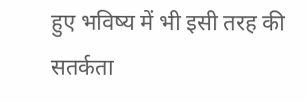हुए भविष्य में भी इसी तरह की सतर्कता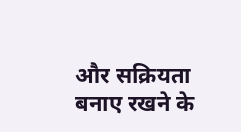और सक्रियता बनाए रखने के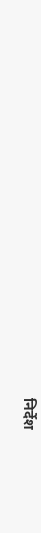निर्देश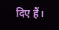दिए हैं।